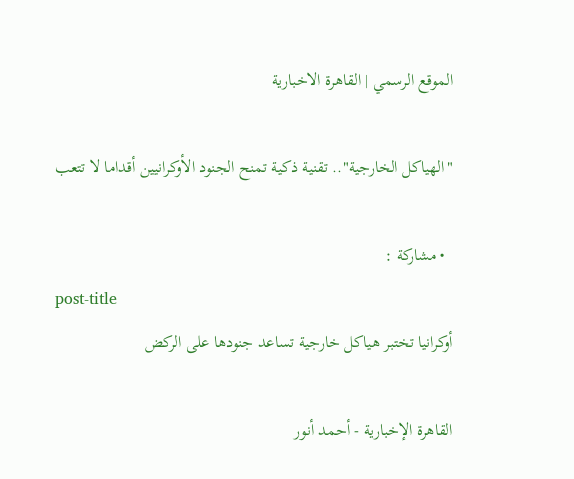الموقع الرسمي | القاهرة الاخبارية

"الهياكل الخارجية".. تقنية ذكية تمنح الجنود الأوكرانيين أقداما لا تتعب

  • مشاركة :
post-title
أوكرانيا تختبر هياكل خارجية تساعد جنودها على الركض

القاهرة الإخبارية - أحمد أنور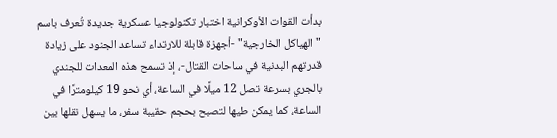بدأت القوات الأوكرانية اختبار تكنولوجيا عسكرية جديدة تُعرف باسم "الهياكل الخارجية" -أجهزة قابلة للارتداء تساعد الجنود على زيادة قدرتهم البدنية في ساحات القتال-، إذ تسمح هذه المعدات للجندي بالجري بسرعة تصل 12 ميلًا في الساعة، أي نحو 19 كيلومترًا في الساعة، كما يمكن طيها لتصبح بحجم حقيبة سفر، ما يسهل نقلها بين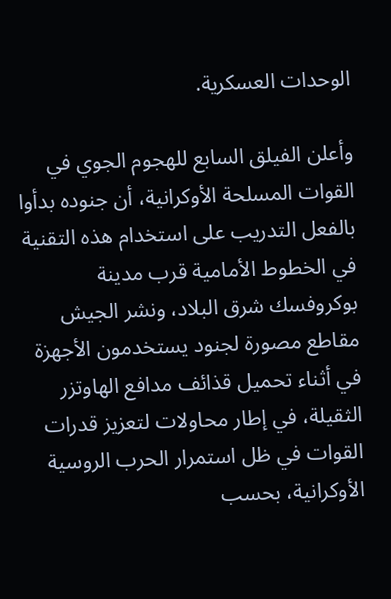الوحدات العسكرية.

وأعلن الفيلق السابع للهجوم الجوي في القوات المسلحة الأوكرانية، أن جنوده بدأوا بالفعل التدريب على استخدام هذه التقنية في الخطوط الأمامية قرب مدينة بوكروفسك شرق البلاد، ونشر الجيش مقاطع مصورة لجنود يستخدمون الأجهزة في أثناء تحميل قذائف مدافع الهاوتزر الثقيلة، في إطار محاولات لتعزيز قدرات القوات في ظل استمرار الحرب الروسية الأوكرانية، بحسب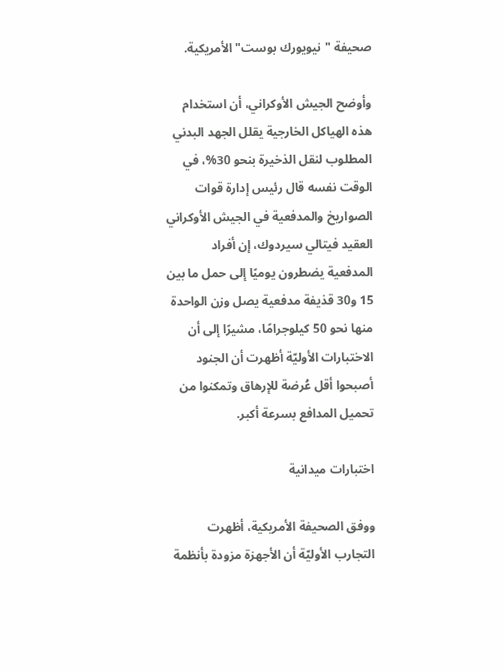صحيفة "نيويورك بوست" الأمريكية.

وأوضح الجيش الأوكراني، أن استخدام هذه الهياكل الخارجية يقلل الجهد البدني المطلوب لنقل الذخيرة بنحو 30%، في الوقت نفسه قال رئيس إدارة قوات الصواريخ والمدفعية في الجيش الأوكراني العقيد فيتالي سيردوك، إن أفراد المدفعية يضطرون يوميًا إلى حمل ما بين 15 و30 قذيفة مدفعية يصل وزن الواحدة منها نحو 50 كيلوجرامًا، مشيرًا إلى أن الاختبارات الأوليّة أظهرت أن الجنود أصبحوا أقل عُرضة للإرهاق وتمكنوا من تحميل المدافع بسرعة أكبر.

اختبارات ميدانية

ووفق الصحيفة الأمريكية، أظهرت التجارب الأوليّة أن الأجهزة مزودة بأنظمة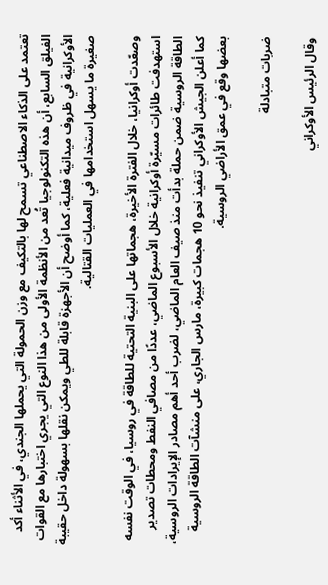تعتمد على الذكاء الاصطناعي تسمح لها بالتكيف مع وزن الحمولة التي يحملها الجندي، في الأثناء أكد الفيلق السابع، أن هذه التكنولوجيا تُعد من الأنظمة الأولى من هذا النوع التي يجري اختبارها مع القوات الأوكرانية في ظروف ميدانية فعلية، كما أوضح أن الأجهزة قابلة للطي ويمكن نقلها بسهولة داخل حقيبة صغيرة ما يسهل استخدامها في العمليات القتالية.

وصعّدت أوكرانيا، خلال الفترة الأخيرة، هجماتها على البنية التحتية للطاقة في روسيا، في الوقت نفسه استهدفت طائرات مسيّرة أوكرانية خلال الأسبوع الماضي، عددًا من مصافي النفط ومحطات تصدير الطاقة الروسية ضمن حملة بدأت منذ صيف العام الماضي، لضرب أحد أهم مصادر الإيرادات الروسية، كما أعلن الجيش الأوكراني تنفيذ نحو 10 هجمات كبيرة، مارس الجاري، على منشآت الطاقة الروسية بعضها وقع في عمق الأراضي الروسية.

ضربات متبادلة

وقال الرئيس الأوكراني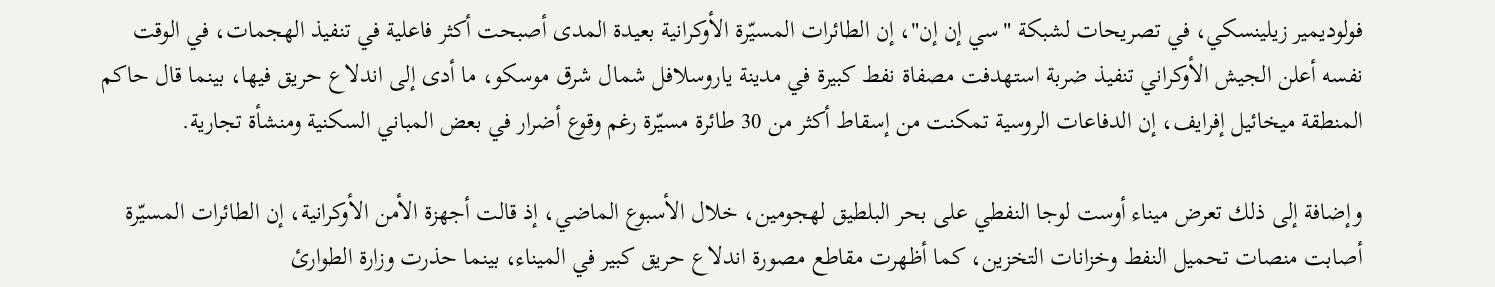فولوديمير زيلينسكي، في تصريحات لشبكة "سي إن إن"، إن الطائرات المسيّرة الأوكرانية بعيدة المدى أصبحت أكثر فاعلية في تنفيذ الهجمات، في الوقت نفسه أعلن الجيش الأوكراني تنفيذ ضربة استهدفت مصفاة نفط كبيرة في مدينة ياروسلافل شمال شرق موسكو، ما أدى إلى اندلاع حريق فيها، بينما قال حاكم المنطقة ميخائيل إفرايف، إن الدفاعات الروسية تمكنت من إسقاط أكثر من 30 طائرة مسيّرة رغم وقوع أضرار في بعض المباني السكنية ومنشأة تجارية.

وإضافة إلى ذلك تعرض ميناء أوست لوجا النفطي على بحر البلطيق لهجومين، خلال الأسبوع الماضي، إذ قالت أجهزة الأمن الأوكرانية، إن الطائرات المسيّرة أصابت منصات تحميل النفط وخزانات التخزين، كما أظهرت مقاطع مصورة اندلاع حريق كبير في الميناء، بينما حذرت وزارة الطوارئ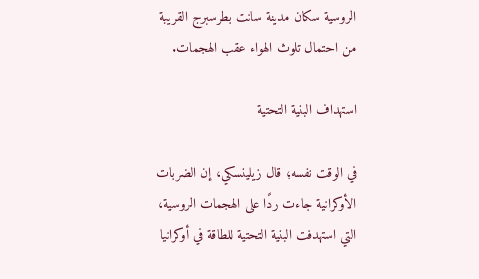الروسية سكان مدينة سانت بطرسبرج القريبة من احتمال تلوث الهواء عقب الهجمات.

استهداف البنية التحتية

في الوقت نفسه؛ قال زيلينسكي، إن الضربات الأوكرانية جاءت ردًا على الهجمات الروسية، التي استهدفت البنية التحتية للطاقة في أوكرانيا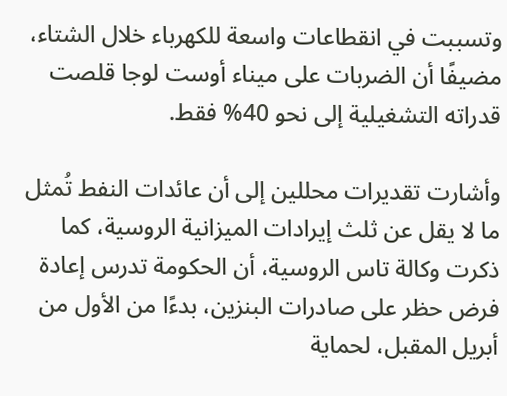وتسببت في انقطاعات واسعة للكهرباء خلال الشتاء، مضيفًا أن الضربات على ميناء أوست لوجا قلصت قدراته التشغيلية إلى نحو 40% فقط.

وأشارت تقديرات محللين إلى أن عائدات النفط تُمثل ما لا يقل عن ثلث إيرادات الميزانية الروسية، كما ذكرت وكالة تاس الروسية، أن الحكومة تدرس إعادة فرض حظر على صادرات البنزين، بدءًا من الأول من أبريل المقبل، لحماية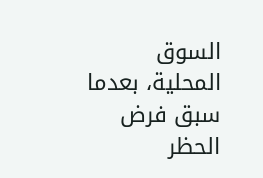السوق المحلية، بعدما سبق فرض الحظر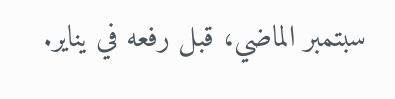سبتمبر الماضي، قبل رفعه في يناير.